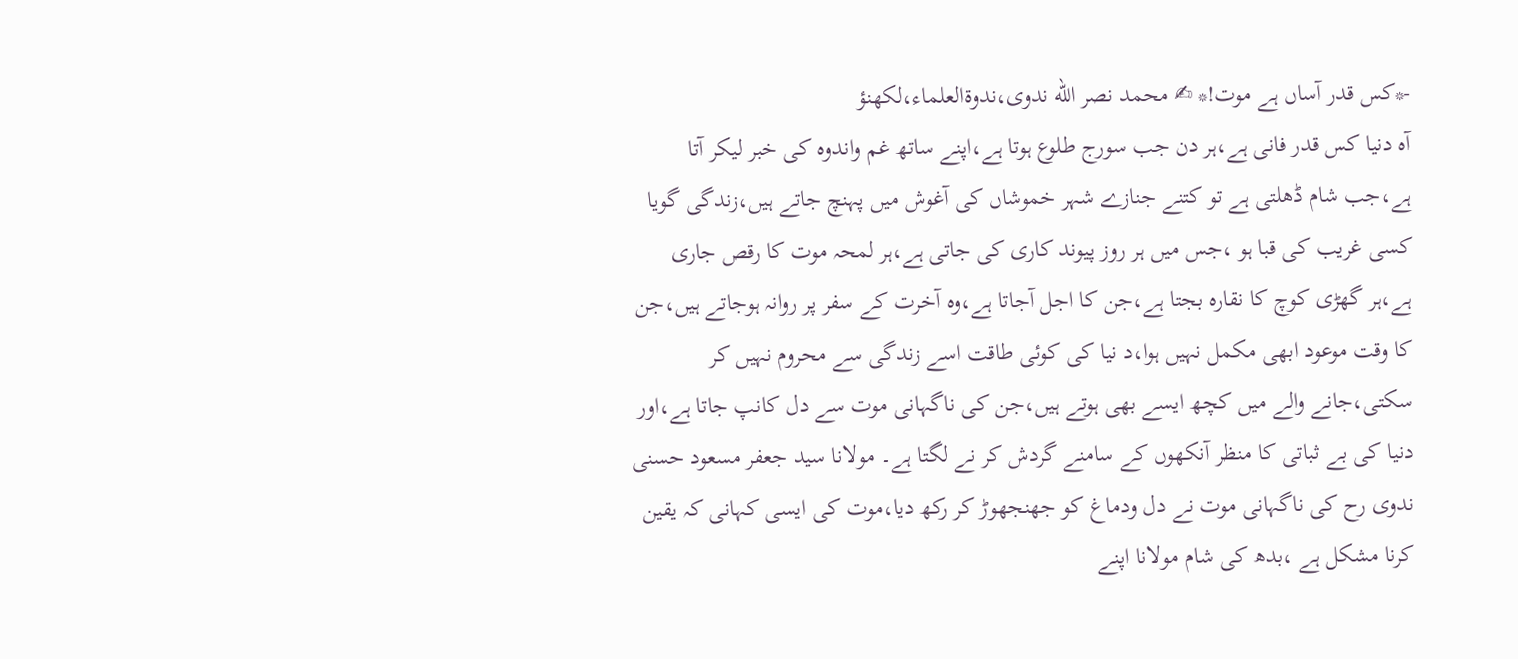-*کس قدر آساں ہے موت!* ✍ محمد نصر الله ندوی،ندوةالعلماء،لکھنؤ
آہ دنیا کس قدر فانی ہے،ہر دن جب سورج طلوع ہوتا ہے،اپنے ساتھ غم واندوہ کی خبر لیکر آتا ہے،جب شام ڈھلتی ہے تو کتنے جنازے شہر خموشاں کی آغوش میں پہنچ جاتے ہیں،زندگی گویا کسی غریب کی قبا ہو ،جس میں ہر روز پیوند کاری کی جاتی ہے،ہر لمحہ موت کا رقص جاری ہے،ہر گھڑی کوچ کا نقارہ بجتا ہے،جن کا اجل آجاتا ہے،وہ آخرت کے سفر پر روانہ ہوجاتے ہیں،جن کا وقت موعود ابھی مکمل نہیں ہوا،د نیا کی کوئی طاقت اسے زندگی سے محروم نہیں کر سکتی،جانے والے میں کچھ ایسے بھی ہوتے ہیں،جن کی ناگہانی موت سے دل کانپ جاتا ہے،اور دنیا کی بے ثباتی کا منظر آنکھوں کے سامنے گردش کر نے لگتا ہے۔ مولانا سید جعفر مسعود حسنی ندوی رح کی ناگہانی موت نے دل ودماغ کو جھنجھوڑ کر رکھ دیا،موت کی ایسی کہانی کہ یقین کرنا مشکل ہے ،بدھ کی شام مولانا اپنے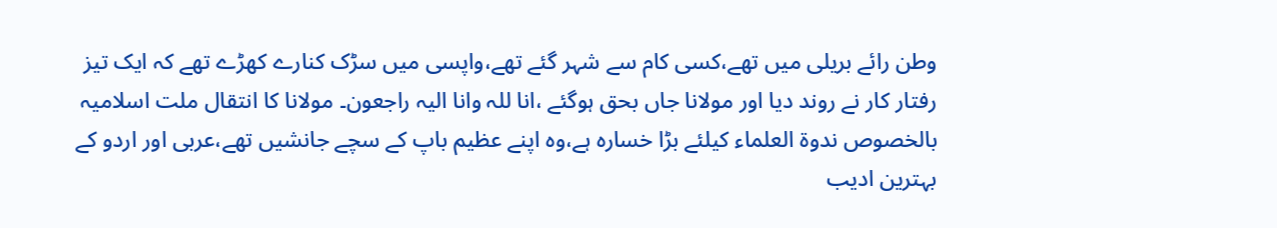وطن رائے بریلی میں تھے،کسی کام سے شہر گئے تھے،واپسی میں سڑک کنارے کھڑے تھے کہ ایک تیز رفتار کار نے روند دیا اور مولانا جاں بحق ہوگئے ،انا للہ وانا الیہ راجعون۔ مولانا کا انتقال ملت اسلامیہ بالخصوص ندوة العلماء کیلئے بڑا خسارہ ہے،وہ اپنے عظیم باپ کے سچے جانشیں تھے،عربی اور اردو کے بہترین ادیب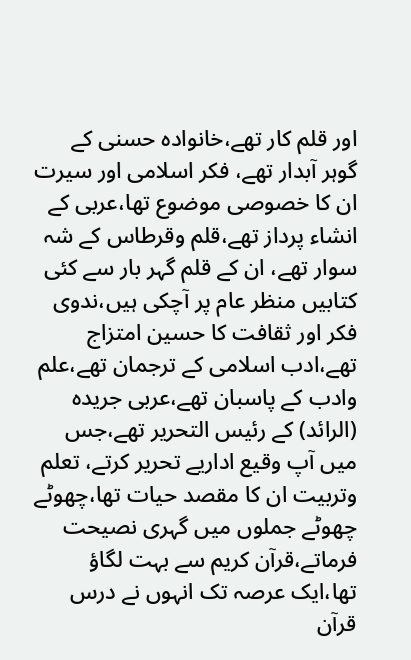اور قلم کار تھے،خانوادہ حسنی کے گوہر آبدار تھے، فکر اسلامی اور سیرت ان کا خصوصی موضوع تھا،عربی کے انشاء پرداز تھے،قلم وقرطاس کے شہ سوار تھے، ان کے قلم گہر بار سے کئی کتابیں منظر عام پر آچکی ہیں،ندوی فکر اور ثقافت کا حسین امتزاج تھے،ادب اسلامی کے ترجمان تھے،علم وادب کے پاسبان تھے،عربی جریدہ (الرائد) کے رئیس التحریر تھے،جس میں آپ وقیع اداریے تحریر کرتے، تعلم وتربیت ان کا مقصد حیات تھا،چھوٹے چھوٹے جملوں میں گہری نصیحت فرماتے،قرآن کریم سے بہت لگاؤ تھا،ایک عرصہ تک انہوں نے درس قرآن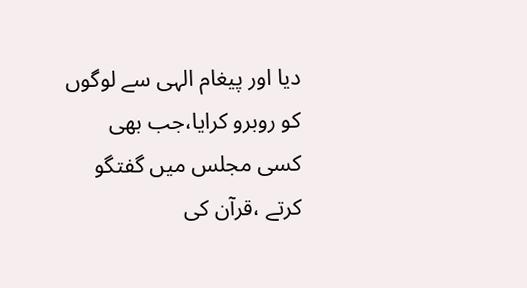دیا اور پیغام الہی سے لوگوں کو روبرو کرایا،جب بھی کسی مجلس میں گفتگو کرتے ،قرآن کی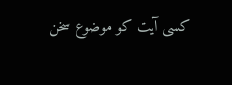کسی آیت کو موضوع سخن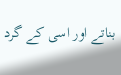بناتے اور اسی کے گرد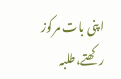اپنی بات مرکوز رکھتے،طلبہ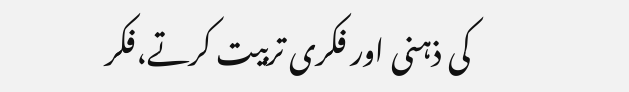کی ذہنی اور فکری تربیت کرتے،فکر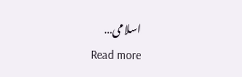اسلامی…
Read more